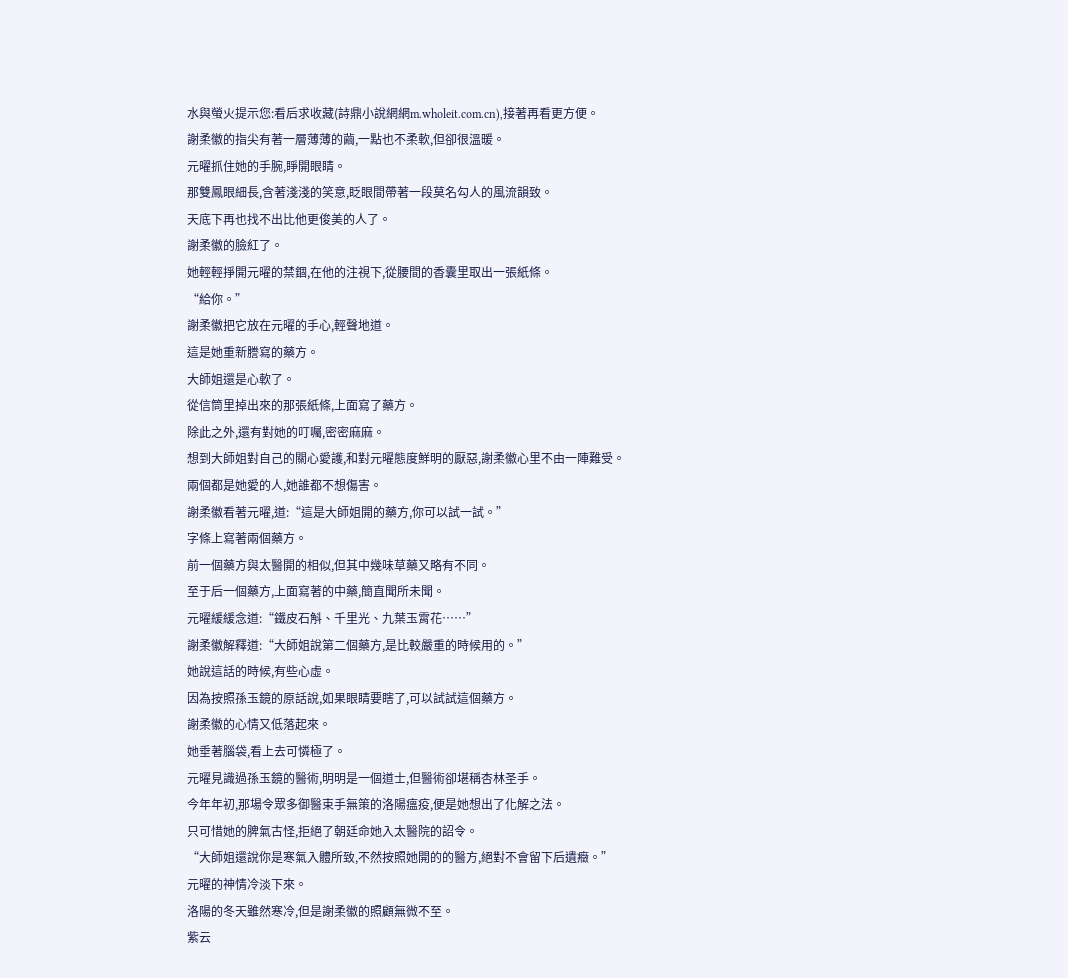水與螢火提示您:看后求收藏(詩鼎小說網網m.wholeit.com.cn),接著再看更方便。
謝柔徽的指尖有著一層薄薄的繭,一點也不柔軟,但卻很溫暖。
元曜抓住她的手腕,睜開眼睛。
那雙鳳眼細長,含著淺淺的笑意,眨眼間帶著一段莫名勾人的風流韻致。
天底下再也找不出比他更俊美的人了。
謝柔徽的臉紅了。
她輕輕掙開元曜的禁錮,在他的注視下,從腰間的香囊里取出一張紙條。
“給你。”
謝柔徽把它放在元曜的手心,輕聲地道。
這是她重新謄寫的藥方。
大師姐還是心軟了。
從信筒里掉出來的那張紙條,上面寫了藥方。
除此之外,還有對她的叮囑,密密麻麻。
想到大師姐對自己的關心愛護,和對元曜態度鮮明的厭惡,謝柔徽心里不由一陣難受。
兩個都是她愛的人,她誰都不想傷害。
謝柔徽看著元曜,道:“這是大師姐開的藥方,你可以試一試。”
字條上寫著兩個藥方。
前一個藥方與太醫開的相似,但其中幾味草藥又略有不同。
至于后一個藥方,上面寫著的中藥,簡直聞所未聞。
元曜緩緩念道:“鐵皮石斛、千里光、九葉玉霄花……”
謝柔徽解釋道:“大師姐說第二個藥方,是比較嚴重的時候用的。”
她說這話的時候,有些心虛。
因為按照孫玉鏡的原話說,如果眼睛要瞎了,可以試試這個藥方。
謝柔徽的心情又低落起來。
她垂著腦袋,看上去可憐極了。
元曜見識過孫玉鏡的醫術,明明是一個道士,但醫術卻堪稱杏林圣手。
今年年初,那場令眾多御醫束手無策的洛陽瘟疫,便是她想出了化解之法。
只可惜她的脾氣古怪,拒絕了朝廷命她入太醫院的詔令。
“大師姐還說你是寒氣入體所致,不然按照她開的的醫方,絕對不會留下后遺癥。”
元曜的神情冷淡下來。
洛陽的冬天雖然寒冷,但是謝柔徽的照顧無微不至。
紫云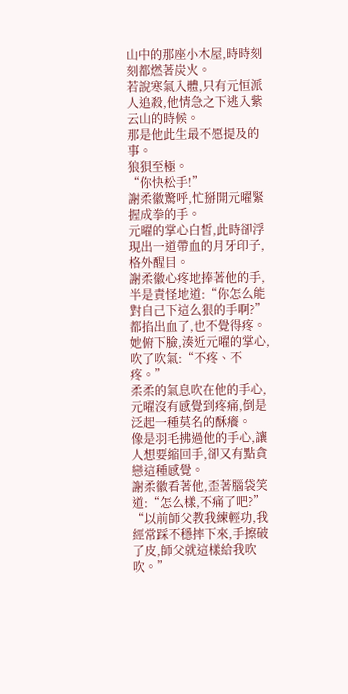山中的那座小木屋,時時刻刻都燃著炭火。
若說寒氣入體,只有元恒派人追殺,他情急之下逃入紫云山的時候。
那是他此生最不愿提及的事。
狼狽至極。
“你快松手!”
謝柔徽驚呼,忙掰開元曜緊握成拳的手。
元曜的掌心白皙,此時卻浮現出一道帶血的月牙印子,格外醒目。
謝柔徽心疼地捧著他的手,半是責怪地道:“你怎么能對自己下這么狠的手啊?”
都掐出血了,也不覺得疼。
她俯下臉,湊近元曜的掌心,吹了吹氣:“不疼、不疼。”
柔柔的氣息吹在他的手心,元曜沒有感覺到疼痛,倒是泛起一種莫名的酥癢。
像是羽毛拂過他的手心,讓人想要縮回手,卻又有點貪戀這種感覺。
謝柔徽看著他,歪著腦袋笑道:“怎么樣,不痛了吧?”
“以前師父教我練輕功,我經常踩不穩摔下來,手擦破了皮,師父就這樣給我吹吹。”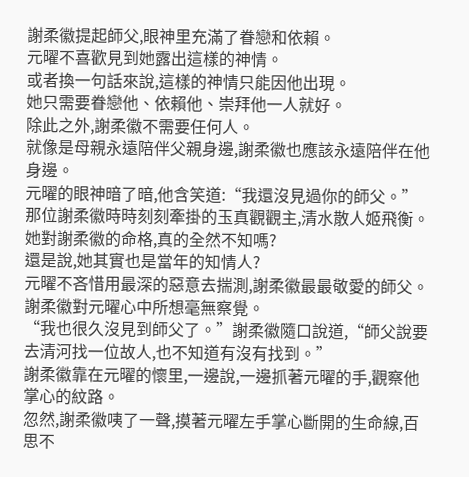謝柔徽提起師父,眼神里充滿了眷戀和依賴。
元曜不喜歡見到她露出這樣的神情。
或者換一句話來說,這樣的神情只能因他出現。
她只需要眷戀他、依賴他、崇拜他一人就好。
除此之外,謝柔徽不需要任何人。
就像是母親永遠陪伴父親身邊,謝柔徽也應該永遠陪伴在他身邊。
元曜的眼神暗了暗,他含笑道:“我還沒見過你的師父。”
那位謝柔徽時時刻刻牽掛的玉真觀觀主,清水散人姬飛衡。
她對謝柔徽的命格,真的全然不知嗎?
還是說,她其實也是當年的知情人?
元曜不吝惜用最深的惡意去揣測,謝柔徽最最敬愛的師父。
謝柔徽對元曜心中所想毫無察覺。
“我也很久沒見到師父了。”謝柔徽隨口說道,“師父說要去清河找一位故人,也不知道有沒有找到。”
謝柔徽靠在元曜的懷里,一邊說,一邊抓著元曜的手,觀察他掌心的紋路。
忽然,謝柔徽咦了一聲,摸著元曜左手掌心斷開的生命線,百思不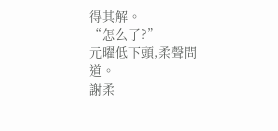得其解。
“怎么了?”
元曜低下頭,柔聲問道。
謝柔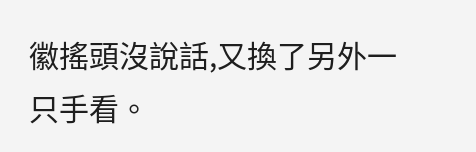徽搖頭沒說話,又換了另外一只手看。